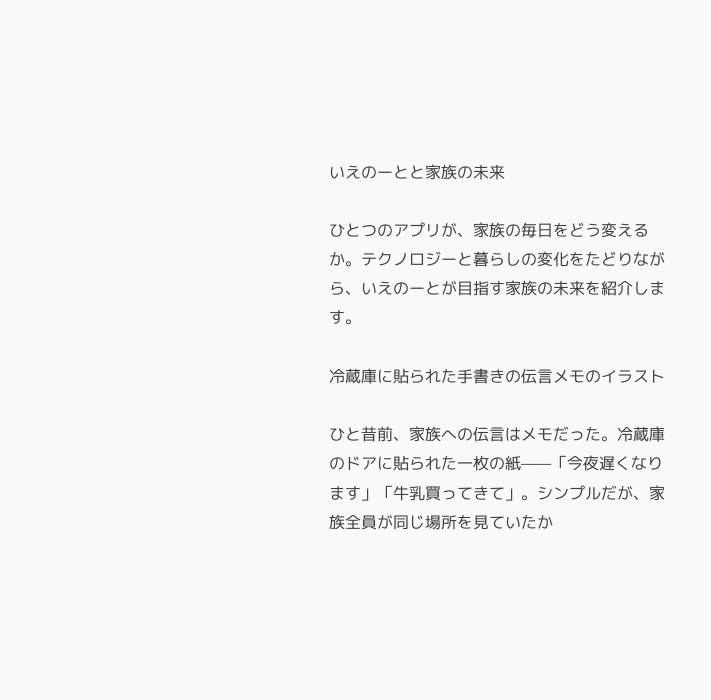いえのーとと家族の未来

ひとつのアプリが、家族の毎日をどう変えるか。テクノロジーと暮らしの変化をたどりながら、いえのーとが目指す家族の未来を紹介します。

冷蔵庫に貼られた手書きの伝言メモのイラスト

ひと昔前、家族への伝言はメモだった。冷蔵庫のドアに貼られた一枚の紙——「今夜遅くなります」「牛乳買ってきて」。シンプルだが、家族全員が同じ場所を見ていたか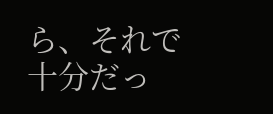ら、それで十分だっ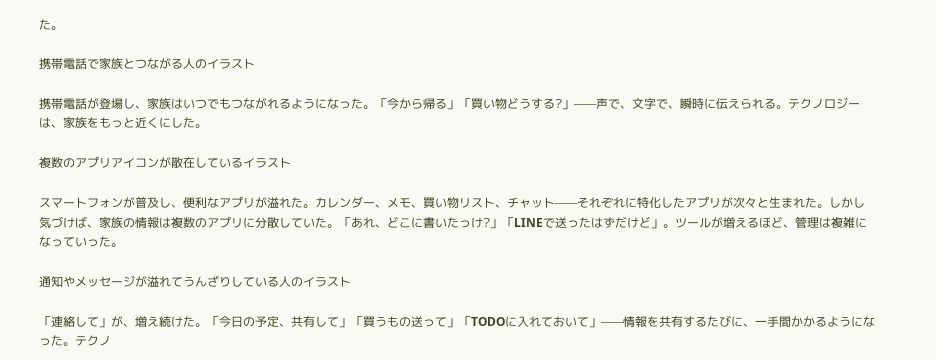た。

携帯電話で家族とつながる人のイラスト

携帯電話が登場し、家族はいつでもつながれるようになった。「今から帰る」「買い物どうする?」——声で、文字で、瞬時に伝えられる。テクノロジーは、家族をもっと近くにした。

複数のアプリアイコンが散在しているイラスト

スマートフォンが普及し、便利なアプリが溢れた。カレンダー、メモ、買い物リスト、チャット——それぞれに特化したアプリが次々と生まれた。しかし気づけば、家族の情報は複数のアプリに分散していた。「あれ、どこに書いたっけ?」「LINEで送ったはずだけど」。ツールが増えるほど、管理は複雑になっていった。

通知やメッセージが溢れてうんざりしている人のイラスト

「連絡して」が、増え続けた。「今日の予定、共有して」「買うもの送って」「TODOに入れておいて」——情報を共有するたびに、一手間かかるようになった。テクノ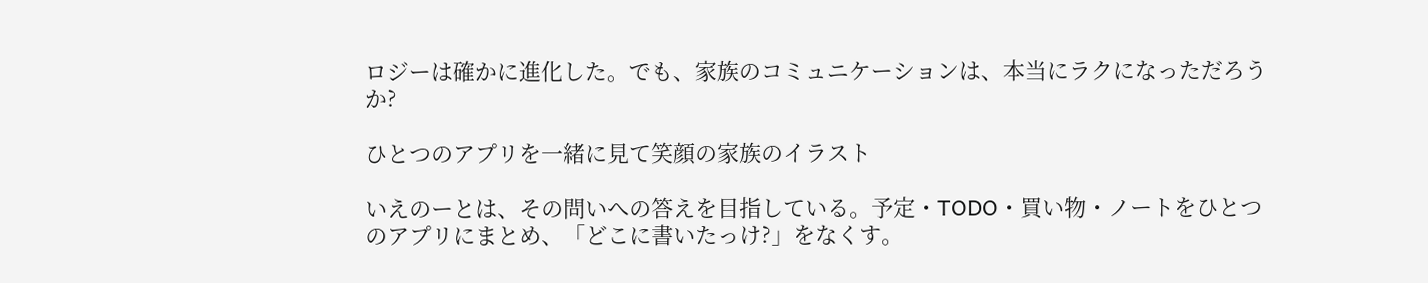ロジーは確かに進化した。でも、家族のコミュニケーションは、本当にラクになっただろうか?

ひとつのアプリを一緒に見て笑顔の家族のイラスト

いえのーとは、その問いへの答えを目指している。予定・TODO・買い物・ノートをひとつのアプリにまとめ、「どこに書いたっけ?」をなくす。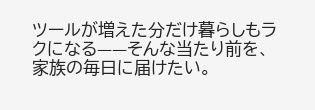ツールが増えた分だけ暮らしもラクになる——そんな当たり前を、家族の毎日に届けたい。